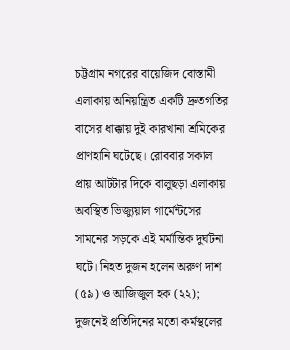চট্টগ্রাম নগরের বায়েজিদ বোস্তামী এলাকায় অনিয়ন্ত্রিত একটি দ্রুতগতির বাসের ধাক্কায় দুই কারখানা শ্রমিকের প্রাণহানি ঘটেছে। রোববার সকাল প্রায় আটটার দিকে বালুছড়া এলাকায় অবস্থিত ভিজ্যুয়াল গার্মেন্টসের সামনের সড়কে এই মর্মান্তিক দুর্ঘটনা ঘটে। নিহত দুজন হলেন অরুণ দাশ (৫৯) ও আজিজুল হক (২২); দুজনেই প্রতিদিনের মতো কর্মস্থলের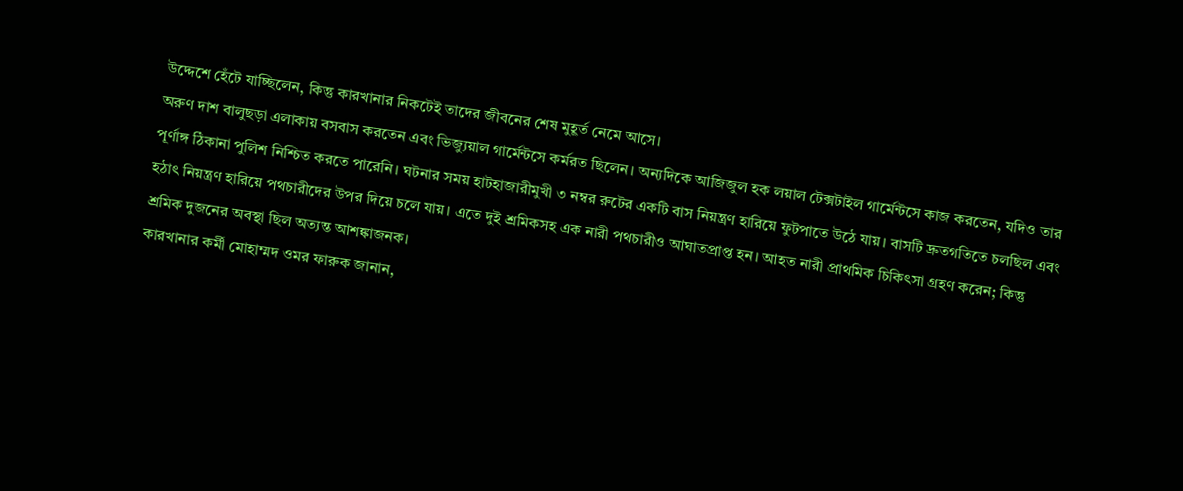উদ্দেশে হেঁটে যাচ্ছিলেন, কিন্তু কারখানার নিকটেই তাদের জীবনের শেষ মুহূর্ত নেমে আসে।
অরুণ দাশ বালুছড়া এলাকায় বসবাস করতেন এবং ভিজ্যুয়াল গার্মেন্টসে কর্মরত ছিলেন। অন্যদিকে আজিজুল হক লয়াল টেক্সটাইল গার্মেন্টসে কাজ করতেন, যদিও তার পূর্ণাঙ্গ ঠিকানা পুলিশ নিশ্চিত করতে পারেনি। ঘটনার সময় হাটহাজারীমুখী ৩ নম্বর রুটের একটি বাস নিয়ন্ত্রণ হারিয়ে ফুটপাতে উঠে যায়। বাসটি দ্রুতগতিতে চলছিল এবং হঠাৎ নিয়ন্ত্রণ হারিয়ে পথচারীদের উপর দিয়ে চলে যায়। এতে দুই শ্রমিকসহ এক নারী পথচারীও আঘাতপ্রাপ্ত হন। আহত নারী প্রাথমিক চিকিৎসা গ্রহণ করেন; কিন্তু শ্রমিক দুজনের অবস্থা ছিল অত্যন্ত আশঙ্কাজনক।
কারখানার কর্মী মোহাম্মদ ওমর ফারুক জানান,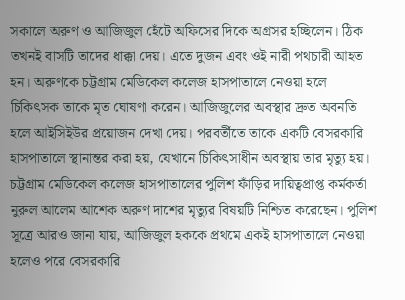সকালে অরুণ ও আজিজুল হেঁটে অফিসের দিকে অগ্রসর হচ্ছিলেন। ঠিক তখনই বাসটি তাদের ধাক্কা দেয়। এতে দুজন এবং ওই নারী পথচারী আহত হন। অরুণকে চট্টগ্রাম মেডিকেল কলেজ হাসপাতালে নেওয়া হলে চিকিৎসক তাকে মৃত ঘোষণা করেন। আজিজুলের অবস্থার দ্রুত অবনতি হলে আইসিইউর প্রয়োজন দেখা দেয়। পরবর্তীতে তাকে একটি বেসরকারি হাসপাতালে স্থানান্তর করা হয়, যেখানে চিকিৎসাধীন অবস্থায় তার মৃত্যু হয়।
চট্টগ্রাম মেডিকেল কলেজ হাসপাতালের পুলিশ ফাঁড়ির দায়িত্বপ্রাপ্ত কর্মকর্তা নুরুল আলেম আশেক অরুণ দাশের মৃত্যুর বিষয়টি নিশ্চিত করেছেন। পুলিশ সূত্রে আরও জানা যায়, আজিজুল হককে প্রথমে একই হাসপাতালে নেওয়া হলেও পরে বেসরকারি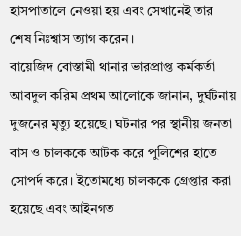হাসপাতালে নেওয়া হয় এবং সেখানেই তার শেষ নিঃশ্বাস ত্যাগ করেন।
বায়েজিদ বোস্তামী থানার ভারপ্রাপ্ত কর্মকর্তা আবদুল করিম প্রথম আলোকে জানান, দুর্ঘটনায় দুজনের মৃত্যু হয়েছে। ঘটনার পর স্থানীয় জনতা বাস ও চালককে আটক করে পুলিশের হাতে সোপর্দ করে। ইতোমধ্যে চালককে গ্রেপ্তার করা হয়েছে এবং আইনগত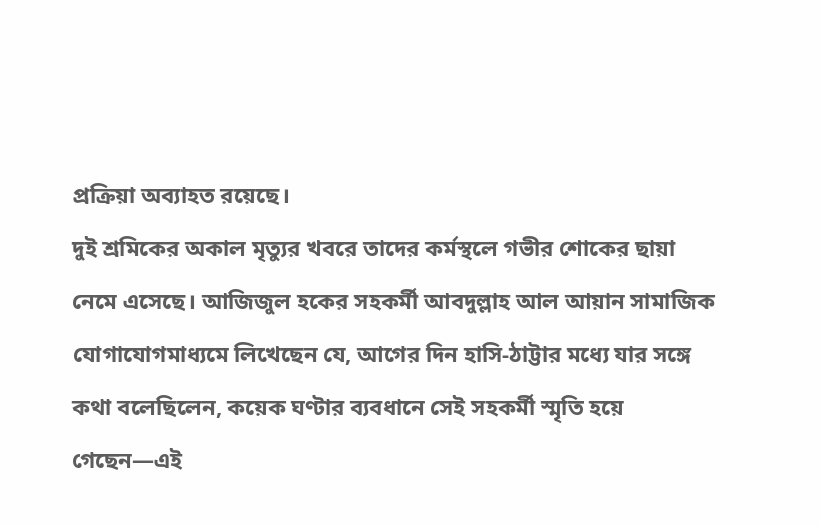প্রক্রিয়া অব্যাহত রয়েছে।
দুই শ্রমিকের অকাল মৃত্যুর খবরে তাদের কর্মস্থলে গভীর শোকের ছায়া নেমে এসেছে। আজিজুল হকের সহকর্মী আবদুল্লাহ আল আয়ান সামাজিক যোগাযোগমাধ্যমে লিখেছেন যে, আগের দিন হাসি-ঠাট্টার মধ্যে যার সঙ্গে কথা বলেছিলেন, কয়েক ঘণ্টার ব্যবধানে সেই সহকর্মী স্মৃতি হয়ে গেছেন—এই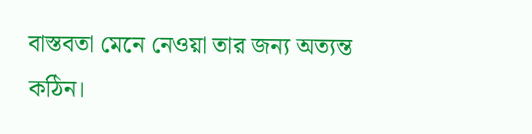বাস্তবতা মেনে নেওয়া তার জন্য অত্যন্ত কঠিন।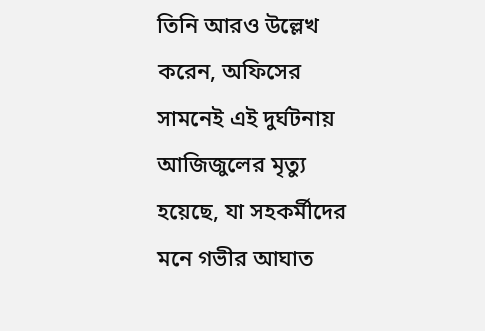তিনি আরও উল্লেখ করেন, অফিসের সামনেই এই দুর্ঘটনায় আজিজুলের মৃত্যু হয়েছে, যা সহকর্মীদের মনে গভীর আঘাত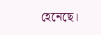হেনেছে।